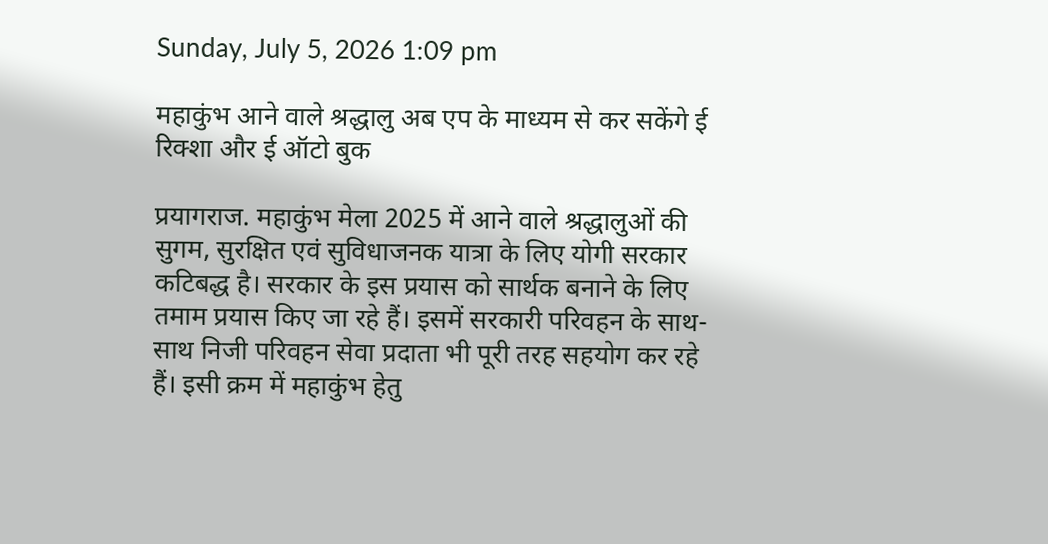Sunday, July 5, 2026 1:09 pm

महाकुंभ आने वाले श्रद्धालु अब एप के माध्यम से कर सकेंगे ई रिक्शा और ई ऑटो बुक

प्रयागराज. महाकुंभ मेला 2025 में आने वाले श्रद्धालुओं की सुगम, सुरक्षित एवं सुविधाजनक यात्रा के लिए योगी सरकार कटिबद्ध है। सरकार के इस प्रयास को सार्थक बनाने के लिए तमाम प्रयास किए जा रहे हैं। इसमें सरकारी परिवहन के साथ-साथ निजी परिवहन सेवा प्रदाता भी पूरी तरह सहयोग कर रहे हैं। इसी क्रम में महाकुंभ हेतु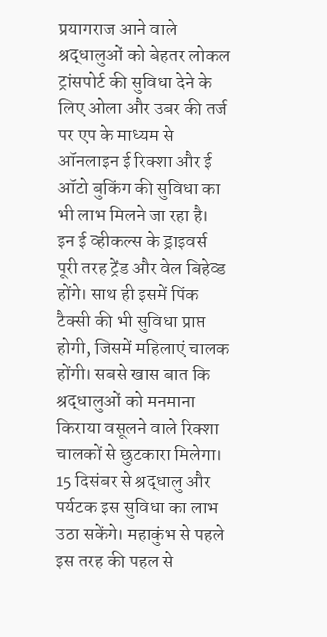प्रयागराज आने वाले श्रद्धालुओं को बेहतर लोकल ट्रांसपोर्ट की सुविधा देने के लिए ओला और उबर की तर्ज पर एप के माध्यम से ऑनलाइन ई रिक्शा और ई ऑटो बुकिंग की सुविधा का भी लाभ मिलने जा रहा है। इन ई व्हीकल्स के ड्राइवर्स पूरी तरह ट्रेंड और वेल बिहेव्ड होंगे। साथ ही इसमें पिंक टैक्सी की भी सुविधा प्राप्त होगी, जिसमें महिलाएं चालक होंगी। सबसे खास बात कि श्रद्धालुओं को मनमाना किराया वसूलने वाले रिक्शा चालकों से छुटकारा मिलेगा। 15 दिसंबर से श्रद्धालु और पर्यटक इस सुविधा का लाभ उठा सकेंगे। महाकुंभ से पहले इस तरह की पहल से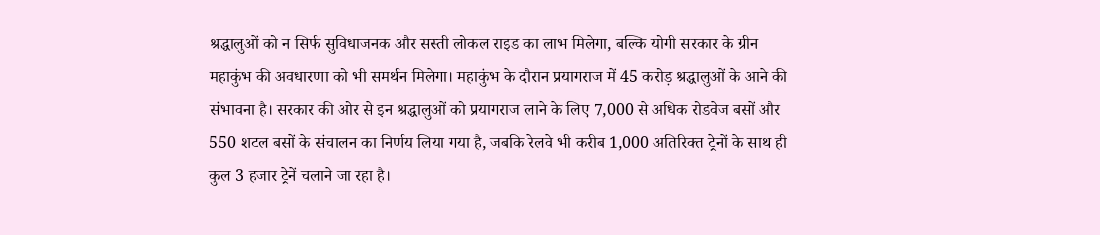श्रद्धालुओं को न सिर्फ सुविधाजनक और सस्ती लोकल राइड का लाभ मिलेगा, बल्कि योगी सरकार के ग्रीन महाकुंभ की अवधारणा को भी समर्थन मिलेगा। महाकुंभ के दौरान प्रयागराज में 45 करोड़ श्रद्धालुओं के आने की संभावना है। सरकार की ओर से इन श्रद्धालुओं को प्रयागराज लाने के लिए 7,000 से अधिक रोडवेज बसों और 550 शटल बसों के संचालन का निर्णय लिया गया है, जबकि रेलवे भी करीब 1,000 अतिरिक्त ट्रेनों के साथ ही कुल 3 हजार ट्रेनें चलाने जा रहा है।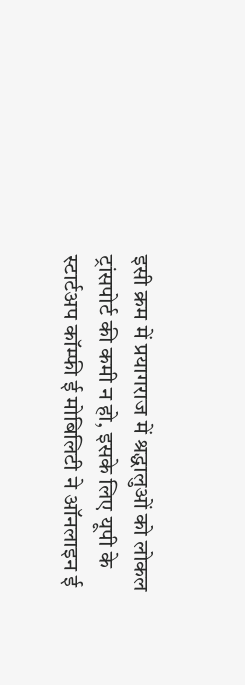इसी क्रम में प्रयागराज में श्रद्धालुओं को लोकल ट्रांसपोर्ट की कमी न हो, इसके लिए यूपी के स्टार्टअप कॉम्फी ई मोबिलिटी ने ऑनलाइन ई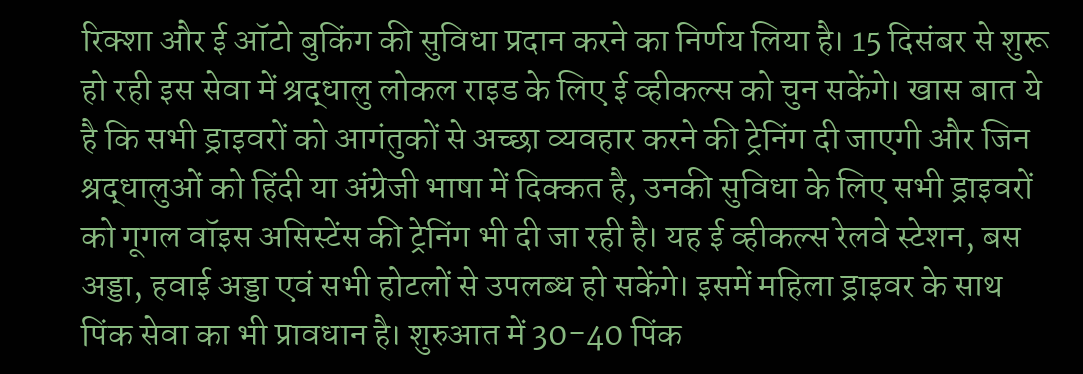रिक्शा और ई ऑटो बुकिंग की सुविधा प्रदान करने का निर्णय लिया है। 15 दिसंबर से शुरू हो रही इस सेवा में श्रद्धालु लोकल राइड के लिए ई व्हीकल्स को चुन सकेंगे। खास बात ये है कि सभी ड्राइवरों को आगंतुकों से अच्छा व्यवहार करने की ट्रेनिंग दी जाएगी और जिन श्रद्धालुओं को हिंदी या अंग्रेजी भाषा में दिक्कत है, उनकी सुविधा के लिए सभी ड्राइवरों को गूगल वॉइस असिस्टेंस की ट्रेनिंग भी दी जा रही है। यह ई व्हीकल्स रेलवे स्टेशन, बस अड्डा, हवाई अड्डा एवं सभी होटलों से उपलब्ध हो सकेंगे। इसमें महिला ड्राइवर के साथ पिंक सेवा का भी प्रावधान है। शुरुआत में 30-40 पिंक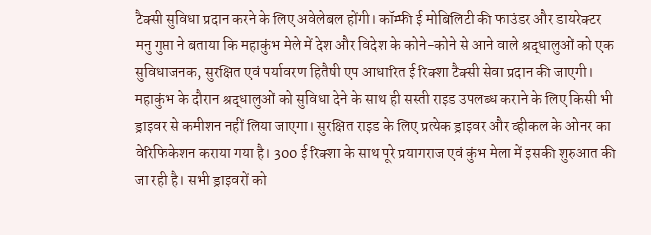टैक्सी सुविधा प्रदान करने के लिए अवेलेबल होंगी। कॉम्फी ई मोबिलिटी की फाउंडर और डायरेक्टर मनु गुप्ता ने बताया कि महाकुंभ मेले में देश और विदेश के कोने-कोने से आने वाले श्रद्धालुओं को एक सुविधाजनक, सुरक्षित एवं पर्यावरण हितैषी एप आधारित ई रिक्शा टैक्सी सेवा प्रदान की जाएगी। महाकुंभ के दौरान श्रद्धालुओं को सुविधा देने के साथ ही सस्ती राइड उपलब्ध कराने के लिए किसी भी ड्राइवर से कमीशन नहीं लिया जाएगा। सुरक्षित राइड के लिए प्रत्येक ड्राइवर और व्हीकल के ओनर का वेरिफिकेशन कराया गया है। 300 ई रिक्शा के साथ पूरे प्रयागराज एवं कुंभ मेला में इसकी शुरुआत की जा रही है। सभी ड्राइवरों को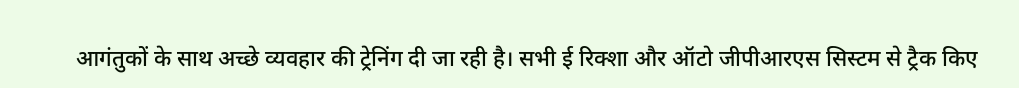आगंतुकों के साथ अच्छे व्यवहार की ट्रेनिंग दी जा रही है। सभी ई रिक्शा और ऑटो जीपीआरएस सिस्टम से ट्रैक किए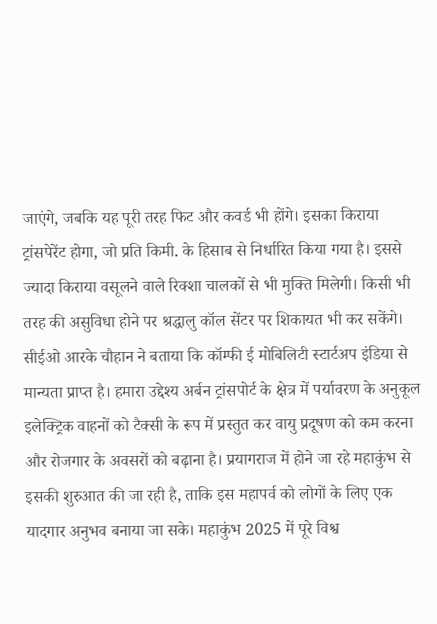जाएंगे, जबकि यह पूरी तरह फिट और कवर्ड भी होंगे। इसका किराया ट्रांसपेरेंट होगा, जो प्रति किमी. के हिसाब से निर्धारित किया गया है। इससे ज्यादा किराया वसूलने वाले रिक्शा चालकों से भी मुक्ति मिलेगी। किसी भी तरह की असुविधा होने पर श्रद्धालु कॉल सेंटर पर शिकायत भी कर सकेंगे। सीईओ आरके चौहान ने बताया कि कॉम्फी ई मोबिलिटी स्टार्टअप इंडिया से मान्यता प्राप्त है। हमारा उद्देश्य अर्बन ट्रांसपोर्ट के क्षेत्र में पर्यावरण के अनुकूल इलेक्ट्रिक वाहनों को टैक्सी के रूप में प्रस्तुत कर वायु प्रदूषण को कम करना और रोजगार के अवसरों को बढ़ाना है। प्रयागराज में होने जा रहे महाकुंभ से इसकी शुरुआत की जा रही है, ताकि इस महापर्व को लोगों के लिए एक यादगार अनुभव बनाया जा सके। महाकुंभ 2025 में पूरे विश्व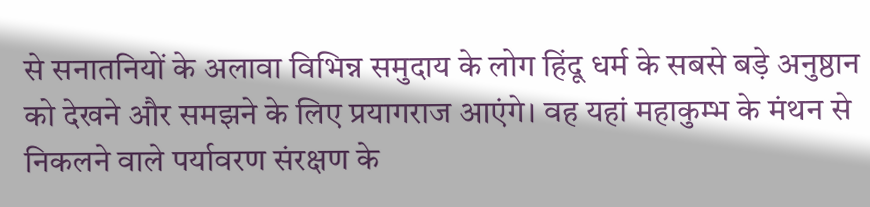से सनातनियों के अलावा विभिन्न समुदाय के लोग हिंदू धर्म के सबसे बड़े अनुष्ठान को देखने और समझने के लिए प्रयागराज आएंगे। वह यहां महाकुम्भ के मंथन से निकलने वाले पर्यावरण संरक्षण के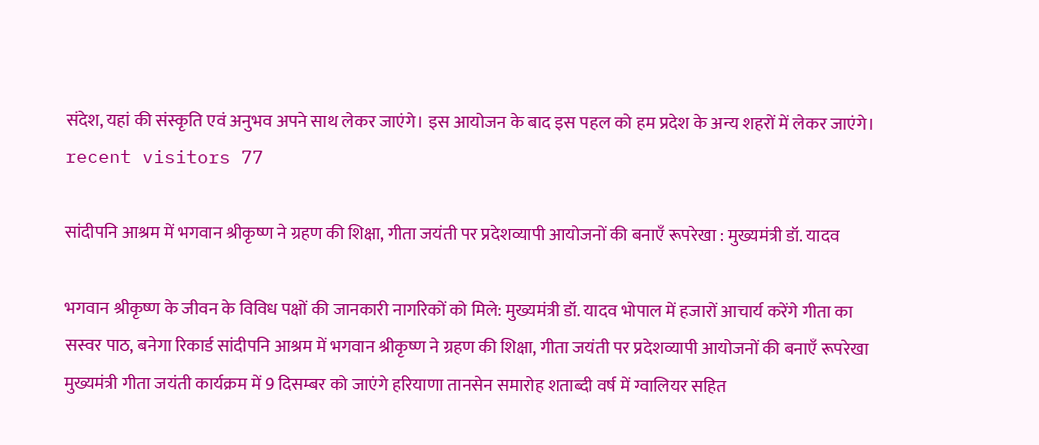संदेश, यहां की संस्कृति एवं अनुभव अपने साथ लेकर जाएंगे। इस आयोजन के बाद इस पहल को हम प्रदेश के अन्य शहरों में लेकर जाएंगे। recent visitors 77

सांदीपनि आश्रम में भगवान श्रीकृष्ण ने ग्रहण की शिक्षा, गीता जयंती पर प्रदेशव्यापी आयोजनों की बनाएँ रूपरेखा : मुख्यमंत्री डॉ. यादव

भगवान श्रीकृष्ण के जीवन के विविध पक्षों की जानकारी नागरिकों को मिले: मुख्यमंत्री डॉ. यादव भोपाल में हजारों आचार्य करेंगे गीता का सस्वर पाठ, बनेगा रिकार्ड सांदीपनि आश्रम में भगवान श्रीकृष्ण ने ग्रहण की शिक्षा, गीता जयंती पर प्रदेशव्यापी आयोजनों की बनाएँ रूपरेखा मुख्यमंत्री गीता जयंती कार्यक्रम में 9 दिसम्बर को जाएंगे हरियाणा तानसेन समारोह शताब्दी वर्ष में ग्वालियर सहित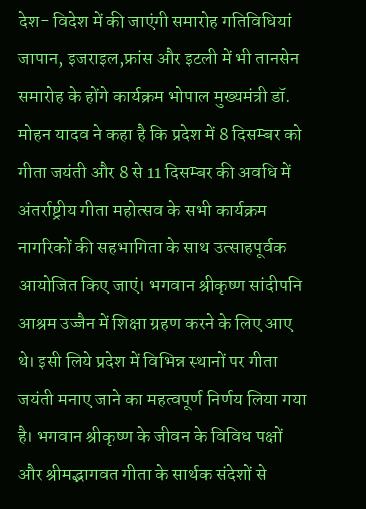देश- विदेश में की जाएंगी समारोह गतिविधियां जापान, इजराइल,फ्रांस और इटली में भी तानसेन समारोह के होंगे कार्यक्रम भोपाल मुख्यमंत्री डॉ. मोहन यादव ने कहा है कि प्रदेश में 8 दिसम्बर को गीता जयंती और 8 से 11 दिसम्बर की अवधि में अंतर्राष्ट्रीय गीता महोत्सव के सभी कार्यक्रम नागरिकों की सहभागिता के साथ उत्साहपूर्वक आयोजित किए जाएं। भगवान श्रीकृष्ण सांदीपनि आश्रम उज्जैन में शिक्षा ग्रहण करने के लिए आए थे। इसी लिये प्रदेश में विभिन्न स्थानों पर गीता जयंती मनाए जाने का महत्वपूर्ण निर्णय लिया गया है। भगवान श्रीकृष्ण के जीवन के विविध पक्षों और श्रीमद्भागवत गीता के सार्थक संदेशों से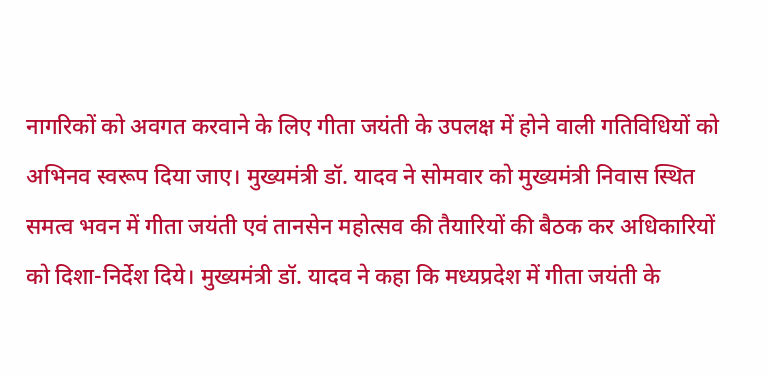नागरिकों को अवगत करवाने के लिए गीता जयंती के उपलक्ष में होने वाली गतिविधियों को अभिनव स्वरूप दिया जाए। मुख्यमंत्री डॉ. यादव ने सोमवार को मुख्यमंत्री निवास स्थित समत्व भवन में गीता जयंती एवं तानसेन महोत्सव की तैयारियों की बैठक कर अधिकारियों को दिशा-निर्देश दिये। मुख्यमंत्री डॉ. यादव ने कहा कि मध्यप्रदेश में गीता जयंती के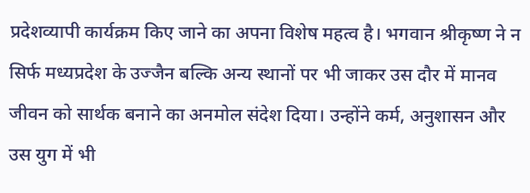प्रदेशव्यापी कार्यक्रम किए जाने का अपना विशेष महत्व है। भगवान श्रीकृष्ण ने न सिर्फ मध्यप्रदेश के उज्जैन बल्कि अन्य स्थानों पर भी जाकर उस दौर में मानव जीवन को सार्थक बनाने का अनमोल संदेश दिया। उन्होंने कर्म, अनुशासन और उस युग में भी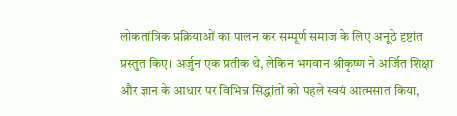लोकतांत्रिक प्रक्रियाओं का पालन कर सम्पूर्ण समाज के लिए अनूठे दृष्टांत प्रस्तुत किए। अर्जुन एक प्रतीक थे, लेकिन भगवान श्रीकृष्ण ने अर्जित शिक्षा और ज्ञान के आधार पर विभिन्न सिद्धांतों को पहले स्वयं आत्मसात किया,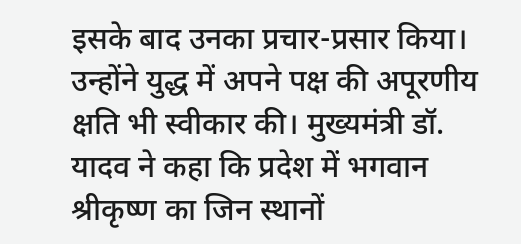इसके बाद उनका प्रचार-प्रसार किया। उन्होंने युद्ध में अपने पक्ष की अपूरणीय क्षति भी स्वीकार की। मुख्यमंत्री डॉ. यादव ने कहा कि प्रदेश में भगवान श्रीकृष्ण का जिन स्थानों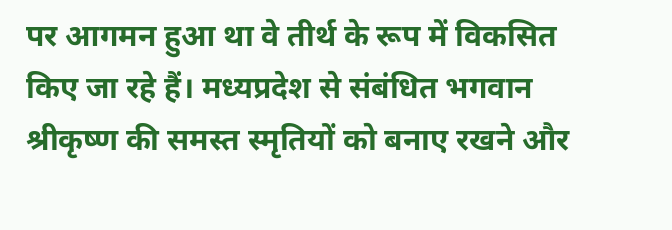पर आगमन हुआ था वे तीर्थ के रूप में विकसित किए जा रहे हैं। मध्यप्रदेश से संबंधित भगवान श्रीकृष्ण की समस्त स्मृतियों को बनाए रखने और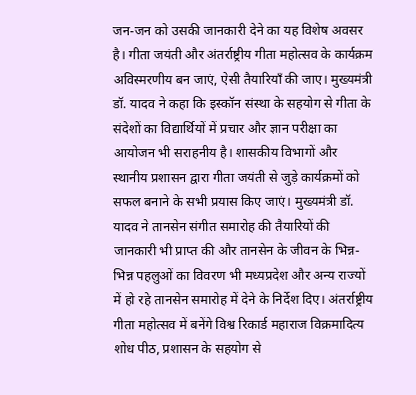जन-जन को उसकी जानकारी देने का यह विशेष अवसर है। गीता जयंती और अंतर्राष्ट्रीय गीता महोत्सव के कार्यक्रम अविस्मरणीय बन जाएं, ऐसी तैयारियाँ की जाए। मुख्यमंत्री डॉ. यादव ने कहा कि इस्कॉन संस्था के सहयोग से गीता के संदेशों का विद्यार्थियों में प्रचार और ज्ञान परीक्षा का आयोजन भी सराहनीय है। शासकीय विभागों और स्थानीय प्रशासन द्वारा गीता जयंती से जुड़े कार्यक्रमों को सफल बनाने के सभी प्रयास किए जाएं। मुख्यमंत्री डॉ. यादव ने तानसेन संगीत समारोह की तैयारियों की जानकारी भी प्राप्त की और तानसेन के जीवन के भिन्न-भिन्न पहलुओं का विवरण भी मध्यप्रदेश और अन्य राज्यों में हो रहे तानसेन समारोह में देने के निर्देश दिए। अंतर्राष्ट्रीय गीता महोत्सव में बनेंगे विश्व रिकार्ड महाराज विक्रमादित्य शोध पीठ, प्रशासन के सहयोग से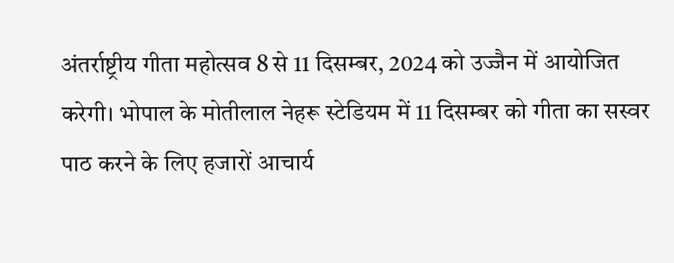अंतर्राष्ट्रीय गीता महोत्सव 8 से 11 दिसम्बर, 2024 को उज्जैन में आयोजित करेगी। भोपाल के मोतीलाल नेहरू स्टेडियम में 11 दिसम्बर को गीता का सस्वर पाठ करने के लिए हजारों आचार्य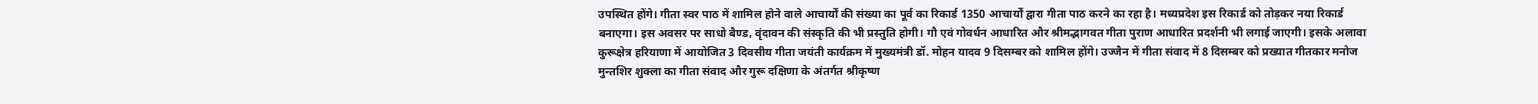उपस्थित होंगे। गीता स्वर पाठ में शामिल होने वाले आचार्यों की संख्या का पूर्व का रिकार्ड 1350 आचार्यों द्वारा गीता पाठ करने का रहा है। मध्यप्रदेश इस रिकार्ड को तोड़कर नया रिकार्ड बनाएगा। इस अवसर पर साधो बैण्ड, वृंदावन की संस्कृति की भी प्रस्तुति होगी। गौ एवं गोवर्धन आधारित और श्रीमद्भागवत गीता पुराण आधारित प्रदर्शनी भी लगाई जाएगी। इसके अलावा कुरूक्षेत्र हरियाणा में आयोजित 3 दिवसीय गीता जयंती कार्यक्रम में मुख्यमंत्री डॉ. मोहन यादव 9 दिसम्बर को शामिल होंगे। उज्जैन में गीता संवाद में 8 दिसम्बर को प्रख्यात गीतकार मनोज मुन्तशिर शुक्ला का गीता संवाद और गुरू दक्षिणा के अंतर्गत श्रीकृष्ण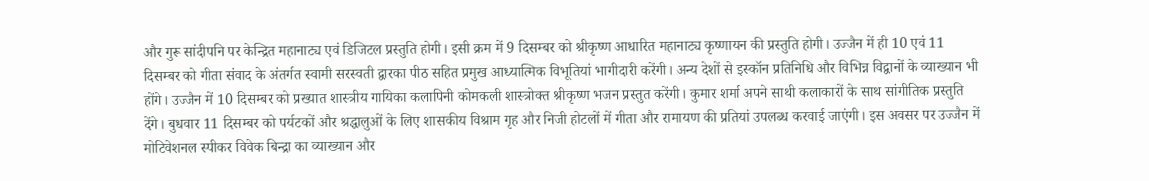और गुरू सांदीपनि पर केन्द्रित महानाट्य एवं डिजिटल प्रस्तुति होगी। इसी क्रम में 9 दिसम्बर को श्रीकृष्ण आधारित महानाट्य कृष्णायन की प्रस्तुति होगी। उज्जैन में ही 10 एवं 11 दिसम्बर को गीता संवाद के अंतर्गत स्वामी सरस्वती द्वारका पीठ सहित प्रमुख आध्यात्मिक विभूतियां भागीदारी करेंगी। अन्य देशों से इस्कॉन प्रतिनिधि और विभिन्न विद्वानों के व्याख्यान भी होंगे। उज्जैन में 10 दिसम्बर को प्रख्यात शास्त्रीय गायिका कलापिनी कोमकली शास्त्रोक्त श्रीकृष्ण भजन प्रस्तुत करेंगी। कुमार शर्मा अपने साथी कलाकारों के साथ सांगीतिक प्रस्तुति देंगे। बुधवार 11 दिसम्बर को पर्यटकों और श्रद्धालुओं के लिए शासकीय विश्राम गृह और निजी होटलों में गीता और रामायण की प्रतियां उपलब्ध करवाई जाएंगी। इस अवसर पर उज्जैन में मोटिवेशनल स्पीकर विवेक बिन्द्रा का व्याख्यान और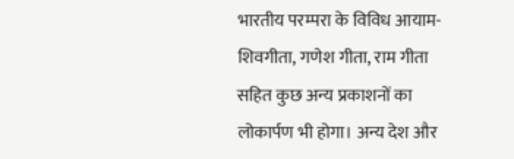भारतीय परम्परा के विविध आयाम- शिवगीता, गणेश गीता, राम गीता सहित कुछ अन्य प्रकाशनों का लोकार्पण भी होगा। अन्य देश और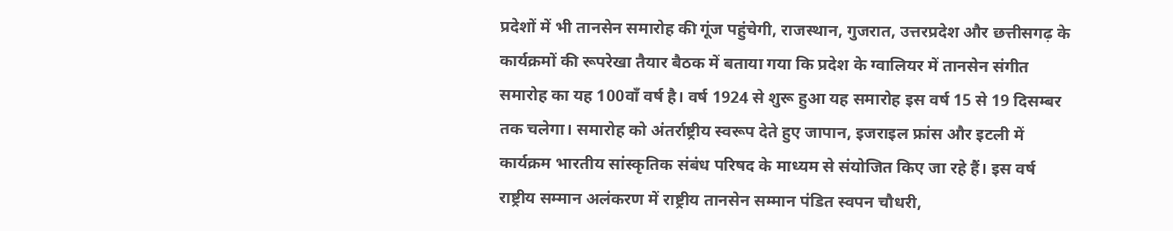प्रदेशों में भी तानसेन समारोह की गूंज पहुंचेगी, राजस्थान, गुजरात, उत्तरप्रदेश और छत्तीसगढ़ के कार्यक्रमों की रूपरेखा तैयार बैठक में बताया गया कि प्रदेश के ग्वालियर में तानसेन संगीत समारोह का यह 100वाँ वर्ष है। वर्ष 1924 से शुरू हुआ यह समारोह इस वर्ष 15 से 19 दिसम्बर तक चलेगा। समारोह को अंतर्राष्ट्रीय स्वरूप देते हुए जापान, इजराइल फ्रांस और इटली में कार्यक्रम भारतीय सांस्कृतिक संबंध परिषद के माध्यम से संयोजित किए जा रहे हैं। इस वर्ष राष्ट्रीय सम्मान अलंकरण में राष्ट्रीय तानसेन सम्मान पंडित स्वपन चौधरी,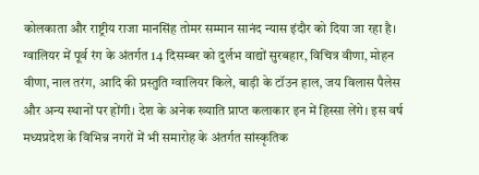कोलकाता और राष्ट्रीय राजा मानसिंह तोमर सम्मान सानंद न्यास इंदौर को दिया जा रहा है। ग्वालियर में पूर्व रंग के अंतर्गत 14 दिसम्बर को दुर्लभ वाद्यों सुरबहार, विचित्र वीणा, मोहन वीणा, नाल तरंग, आदि की प्रस्तुति ग्वालियर किले, बाड़ी के टॉउन हाल, जय विलास पैलेस और अन्य स्थानों पर होंगी। देश के अनेक ख्याति प्राप्त कलाकार इन में हिस्सा लेंगे। इस वर्ष मध्यप्रदेश के विभिन्न नगरों में भी समारोह के अंतर्गत सांस्कृतिक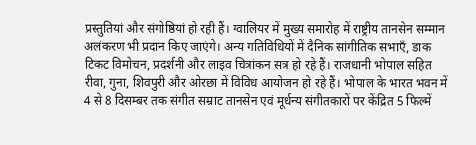प्रस्तुतियां और संगोष्ठियां हो रही हैं। ग्वालियर में मुख्य समारोह में राष्ट्रीय तानसेन सम्मान अलंकरण भी प्रदान किए जाएंगे। अन्य गतिविधियों में दैनिक सांगीतिक सभाएँ, डाक टिकट विमोचन, प्रदर्शनी और लाइव चित्रांकन सत्र हो रहे हैं। राजधानी भोपाल सहित रीवा, गुना, शिवपुरी और ओरछा में विविध आयोजन हो रहे हैं। भोपाल के भारत भवन में 4 से 8 दिसम्बर तक संगीत सम्राट तानसेन एवं मूर्धन्य संगीतकारों पर केंद्रित 5 फिल्में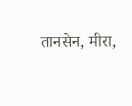तानसेन, मीरा,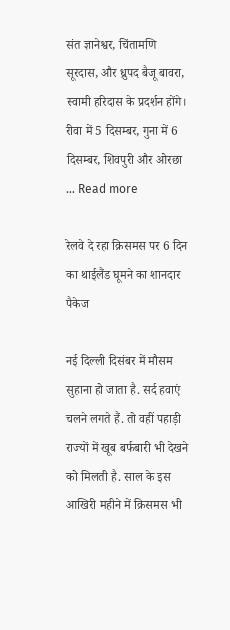संत ज्ञानेश्वर, चिंतामणि सूरदास, और ध्रुपद बैजू बावरा, स्वामी हरिदास के प्रदर्शन होंगे। रीवा में 5 दिसम्बर, गुना में 6 दिसम्बर, शिवपुरी और ओरछा … Read more

रेलवे दे रहा क्रिसमस पर 6 दिन का थाईलैंड घूमने का शानदार पैकेज

नई दिल्ली दिसंबर में मौसम सुहाना हो जाता है. सर्द हवाएं चलने लगते हैं. तो वहीं पहाड़ी राज्यों में खूब बर्फबारी भी देखने को मिलती है. साल के इस आखिरी महीने में क्रिसमस भी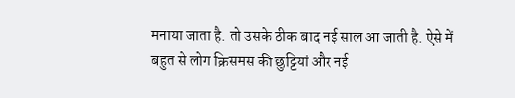मनाया जाता है. तो उसके ठीक बाद नई साल आ जाती है. ऐसे में बहुत से लोग क्रिसमस की छुट्टियां और नई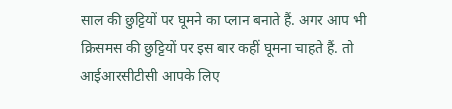साल की छुट्टियों पर घूमने का प्लान बनाते हैं. अगर आप भी क्रिसमस की छुट्टियों पर इस बार कहीं घूमना चाहते हैं. तो आईआरसीटीसी आपके लिए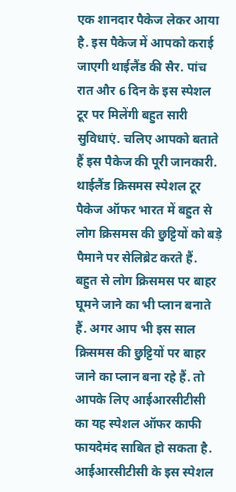एक शानदार पैकेज लेकर आया है. इस पैकेज में आपको कराई जाएगी थाईलैंड की सैर. पांच रात और 6 दिन के इस स्पेशल टूर पर मिलेंगी बहुत सारी सुविधाएं. चलिए आपको बताते हैं इस पैकेज की पूरी जानकारी. थाईलैंड क्रिसमस स्पेशल टूर पैकेज ऑफर भारत में बहुत से लोग क्रिसमस की छुट्टियों को बड़े पैमाने पर सेलिब्रेट करते हैं. बहुत से लोग क्रिसमस पर बाहर घूमने जाने का भी प्लान बनाते हैं. अगर आप भी इस साल क्रिसमस की छुट्टियों पर बाहर जाने का प्लान बना रहे हैं. तो आपके लिए आईआरसीटीसी का यह स्पेशल ऑफर काफी फायदेमंद साबित हो सकता है. आईआरसीटीसी के इस स्पेशल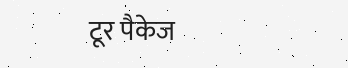टूर पैकेज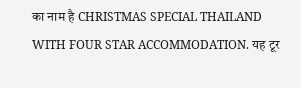का नाम है CHRISTMAS SPECIAL THAILAND WITH FOUR STAR ACCOMMODATION. यह टूर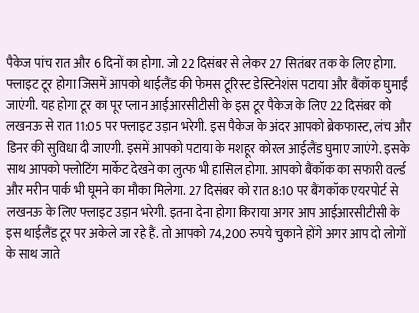पैकेज पांच रात और 6 दिनों का होगा. जो 22 दिसंबर से लेकर 27 सितंबर तक के लिए होगा. फ्लाइट टूर होगा जिसमें आपको थाईलैंड की फेमस टूरिस्ट डेस्टिनेशंस पटाया और बैंकॉक घुमाईं जाएंगी. यह होगा टूर का पूर प्लान आईआरसीटीसी के इस टूर पैकेज के लिए 22 दिसंबर को लखनऊ से रात 11:05 पर फ्लाइट उड़ान भरेगी. इस पैकेज के अंदर आपको ब्रेकफास्ट, लंच और डिनर की सुविधा दी जाएगी. इसमें आपको पटाया के मशहूर कोरल आईलैंड घुमाए जाएंगे. इसके साथ आपको फ्लोटिंग मार्केट देखने का लुत्फ भी हासिल होगा. आपको बैंकॉक का सफारी वर्ल्ड और मरीन पार्क भी घूमने का मौका मिलेगा. 27 दिसंबर को रात 8:10 पर बैंगकॉक एयरपोर्ट से लखनऊ के लिए फ्लाइट उड़ान भरेगी. इतना देना होगा किराया अगर आप आईआरसीटीसी के इस थाईलैंड टूर पर अकेले जा रहे हैं. तो आपको 74,200 रुपये चुकाने होंगे अगर आप दो लोगों के साथ जाते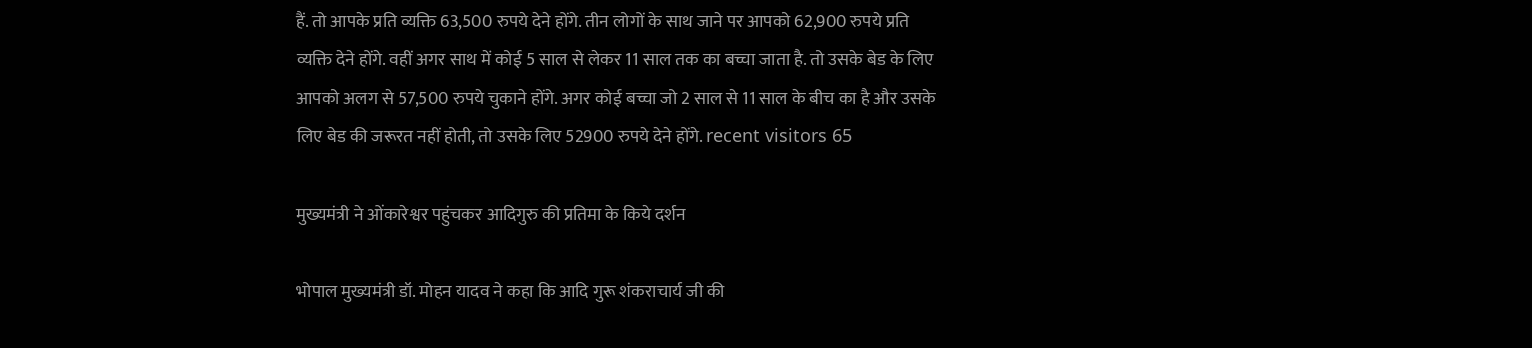हैं. तो आपके प्रति व्यक्ति 63,500 रुपये देने होंगे. तीन लोगों के साथ जाने पर आपको 62,900 रुपये प्रति व्यक्ति देने होंगे. वहीं अगर साथ में कोई 5 साल से लेकर 11 साल तक का बच्चा जाता है. तो उसके बेड के लिए आपको अलग से 57,500 रुपये चुकाने होंगे. अगर कोई बच्चा जो 2 साल से 11 साल के बीच का है और उसके लिए बेड की जरूरत नहीं होती, तो उसके लिए 52900 रुपये देने होंगे. recent visitors 65

मुख्यमंत्री ने ओंकारेश्वर पहुंचकर आदिगुरु की प्रतिमा के किये दर्शन

भोपाल मुख्यमंत्री डॉ. मोहन यादव ने कहा कि आदि गुरू शंकराचार्य जी की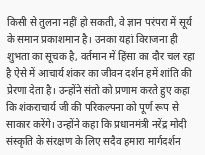किसी से तुलना नहीं हो सकती, वे ज्ञान परंपरा में सूर्य के समान प्रकाशमान है। उनका यहां विराजना ही शुभता का सूचक है, वर्तमान में हिंसा का दौर चल रहा है ऐसे में आचार्य शंकर का जीवन दर्शन हमें शांति की प्रेरणा देता है। उन्होंने संतो को प्रणाम करते हुए कहा कि शंकराचार्य जी की परिकल्पना को पूर्ण रूप से साकार करेंगे। उन्होंने कहा कि प्रधानमंत्री नरेंद्र मोदी संस्कृति के संरक्षण के लिए सदैव हमारा मार्गदर्शन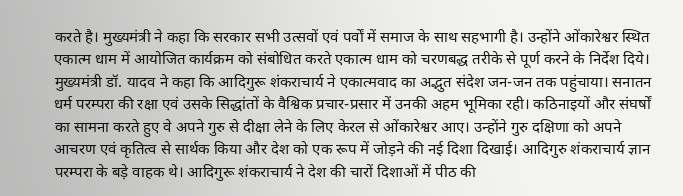करते है। मुख्यमंत्री ने कहा कि सरकार सभी उत्सवों एवं पर्वों में समाज के साथ सहभागी है। उन्होंने ओंकारेश्वर स्थित एकात्म धाम में आयोजित कार्यक्रम को संबोधित करते एकात्म धाम को चरणबद्ध तरीके से पूर्ण करने के निर्देश दिये। मुख्यमंत्री डॉ. यादव ने कहा कि आदिगुरू शंकराचार्य ने एकात्मवाद का अद्भुत संदेश जन-जन तक पहुंचाया। सनातन धर्म परम्परा की रक्षा एवं उसके सिद्धांतों के वैश्विक प्रचार-प्रसार में उनकी अहम भूमिका रही। कठिनाइयों और संघर्षों का सामना करते हुए वे अपने गुरु से दीक्षा लेने के लिए केरल से ओंकारेश्वर आए। उन्होंने गुरु दक्षिणा को अपने आचरण एवं कृतित्व से सार्थक किया और देश को एक रूप में जोड़ने की नई दिशा दिखाई। आदिगुरु शंकराचार्य ज्ञान परम्परा के बड़े वाहक थे। आदिगुरू शंकराचार्य ने देश की चारों दिशाओं में पीठ की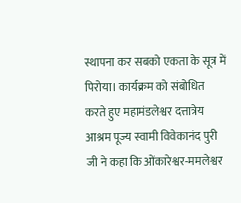स्थापना कर सबको एकता के सूत्र में पिरोया। कार्यक्रम को संबोधित करते हुए महामंडलेश्वर दत्तात्रेय आश्रम पूज्य स्वामी विवेकानंद पुरी जी ने कहा कि ओंकारेश्वर-ममलेश्वर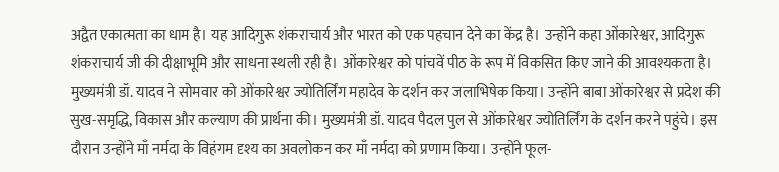अद्वैत एकात्मता का धाम है। यह आदिगुरू शंकराचार्य और भारत को एक पहचान देने का केंद्र है। उन्होंने कहा ओंकारेश्वर, आदिगुरू शंकराचार्य जी की दीक्षाभूमि और साधना स्थली रही है। ओंकारेश्वर को पांचवें पीठ के रूप में विकसित किए जाने की आवश्यकता है। मुख्यमंत्री डॉ. यादव ने सोमवार को ओंकारेश्वर ज्योतिर्लिंग महादेव के दर्शन कर जलाभिषेक किया। उन्होंने बाबा ओंकारेश्वर से प्रदेश की सुख-समृद्धि, विकास और कल्याण की प्रार्थना की। मुख्यमंत्री डॉ. यादव पैदल पुल से ओंकारेश्वर ज्योतिर्लिंग के दर्शन करने पहुंचे। इस दौरान उन्होंने माँ नर्मदा के विहंगम दृश्य का अवलोकन कर माँ नर्मदा को प्रणाम किया। उन्होंने फूल-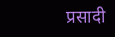प्रसादी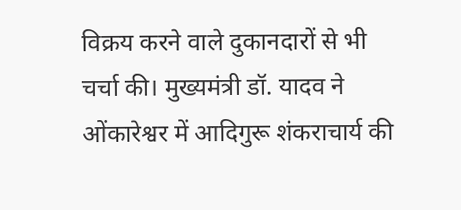विक्रय करने वाले दुकानदारों से भी चर्चा की। मुख्यमंत्री डॉ. यादव ने ओंकारेश्वर में आदिगुरू शंकराचार्य की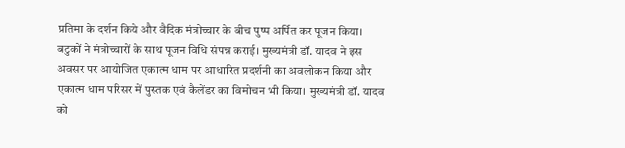प्रतिमा के दर्शन किये और वैदिक मंत्रोच्चार के बीच पुष्प अर्पित कर पूजन किया। बटुकों ने मंत्रोच्चारों के साथ पूजन विधि संपन्न कराई। मुख्यमंत्री डॉ. यादव ने इस अवसर पर आयोजित एकात्म धाम पर आधारित प्रदर्शनी का अवलोकन किया और एकात्म धाम परिसर में पुस्तक एवं कैलेंडर का विमोचन भी किया। मुख्यमंत्री डॉ. यादव को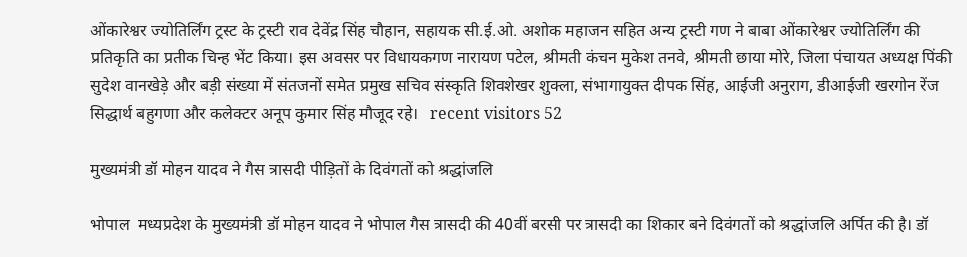ओंकारेश्वर ज्योतिर्लिंग ट्रस्ट के ट्रस्टी राव देवेंद्र सिंह चौहान, सहायक सी.ई.ओ. अशोक महाजन सहित अन्य ट्रस्टी गण ने बाबा ओंकारेश्वर ज्योतिर्लिंग की प्रतिकृति का प्रतीक चिन्ह भेंट किया। इस अवसर पर विधायकगण नारायण पटेल, श्रीमती कंचन मुकेश तनवे, श्रीमती छाया मोरे, जिला पंचायत अध्यक्ष पिंकी सुदेश वानखेड़े और बड़ी संख्या में संतजनों समेत प्रमुख सचिव संस्कृति शिवशेखर शुक्ला, संभागायुक्त दीपक सिंह, आईजी अनुराग, डीआईजी खरगोन रेंज सिद्धार्थ बहुगणा और कलेक्टर अनूप कुमार सिंह मौजूद रहे।   recent visitors 52

मुख्यमंत्री डॉ मोहन यादव ने गैस त्रासदी पीड़ितों के दिवंगतों को श्रद्धांजलि

भोपाल  मध्यप्रदेश के मुख्यमंत्री डॉ मोहन यादव ने भोपाल गैस त्रासदी की 40वीं बरसी पर त्रासदी का शिकार बने दिवंगतों को श्रद्धांजलि अर्पित की है। डॉ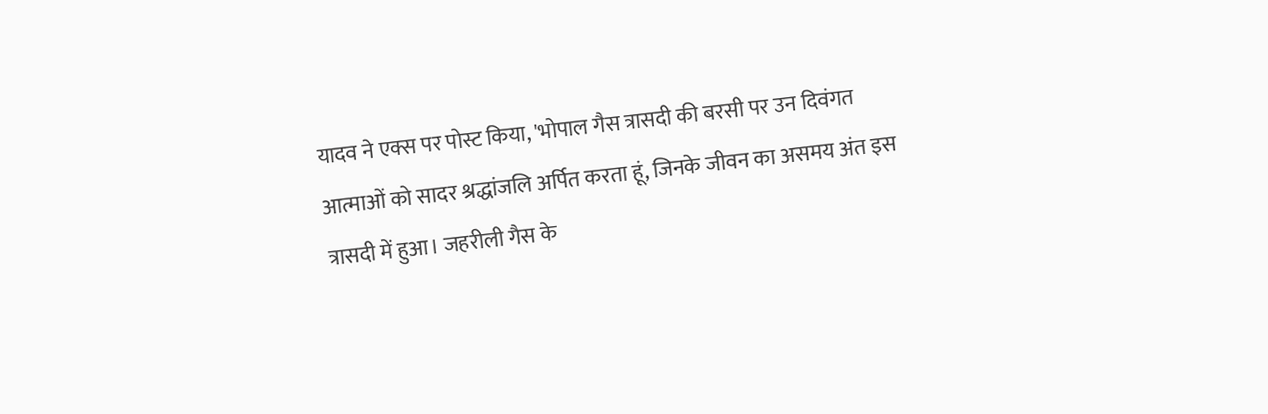यादव ने एक्स पर पोस्ट किया, 'भोपाल गैस त्रासदी की बरसी पर उन दिवंगत आत्माओं को सादर श्रद्धांजलि अर्पित करता हूं, जिनके जीवन का असमय अंत इस त्रासदी में हुआ। जहरीली गैस के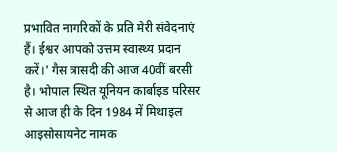प्रभावित नागरिकों के प्रति मेरी संवेदनाएं हैं। ईश्वर आपको उत्तम स्वास्थ्य प्रदान करें।' गैस त्रासदी की आज 40वीं बरसी है। भोपाल स्थित यूनियन कार्बाइड परिसर से आज ही के दिन 1984 में मिथाइल आइसोसायनेट नामक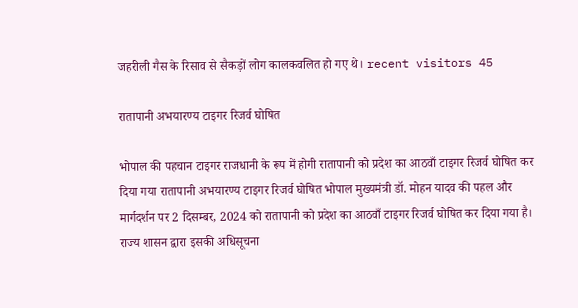जहरीली गैस के रिसाव से सैकड़ों लोग कालकवलित हो गए थे। recent visitors 45

रातापानी अभयारण्य टाइगर रिजर्व घोषित

भोपाल की पहचान टाइगर राजधानी के रूप में होगी रातापानी को प्रदेश का आठवाँ टाइगर रिजर्व घोषित कर दिया गया रातापानी अभयारण्य टाइगर रिजर्व घोषित भोपाल मुख्यमंत्री डॉ. मोहन यादव की पहल और मार्गदर्शन पर 2 दिसम्बर, 2024 को रातापानी को प्रदेश का आठवाँ टाइगर रिजर्व घोषित कर दिया गया है। राज्य शासन द्वारा इसकी अधिसूचना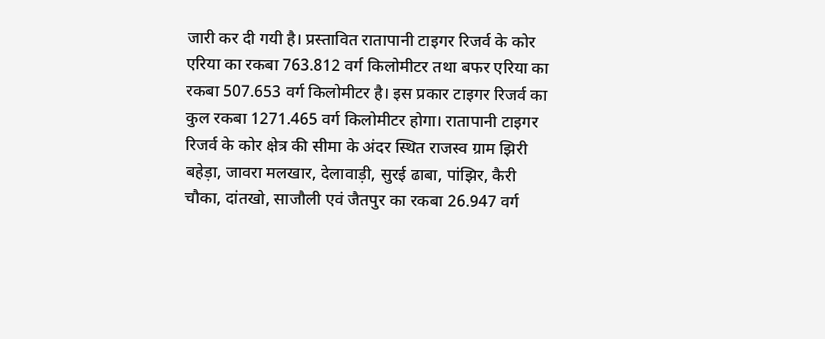जारी कर दी गयी है। प्रस्तावित रातापानी टाइगर रिजर्व के कोर एरिया का रकबा 763.812 वर्ग किलोमीटर तथा बफर एरिया का रकबा 507.653 वर्ग किलोमीटर है। इस प्रकार टाइगर रिजर्व का कुल रकबा 1271.465 वर्ग किलोमीटर होगा। रातापानी टाइगर रिजर्व के कोर क्षेत्र की सीमा के अंदर स्थित राजस्व ग्राम झिरी बहेड़ा, जावरा मलखार, देलावाड़ी, सुरई ढाबा, पांझिर, कैरी चौका, दांतखो, साजौली एवं जैतपुर का रकबा 26.947 वर्ग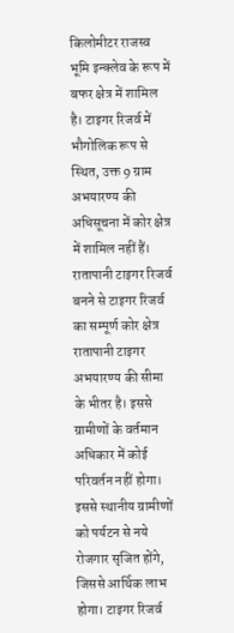किलोमीटर राजस्व भूमि इन्क्लेव के रूप में बफर क्षेत्र में शामिल है। टाइगर रिजर्व में भौगोलिक रूप से स्थित, उक्त 9 ग्राम अभयारण्य की अधिसूचना में कोर क्षेत्र में शामिल नहीं हैं। रातापानी टाइगर रिजर्व बनने से टाइगर रिजर्व का सम्पूर्ण कोर क्षेत्र रातापानी टाइगर अभयारण्य की सीमा के भीतर है। इससे ग्रामीणों के वर्तमान अधिकार में कोई परिवर्तन नहीं होगा। इससे स्थानीय ग्रामीणों को पर्यटन से नये रोजगार सृजित होंगे, जिससे आर्थिक लाभ होगा। टाइगर रिजर्व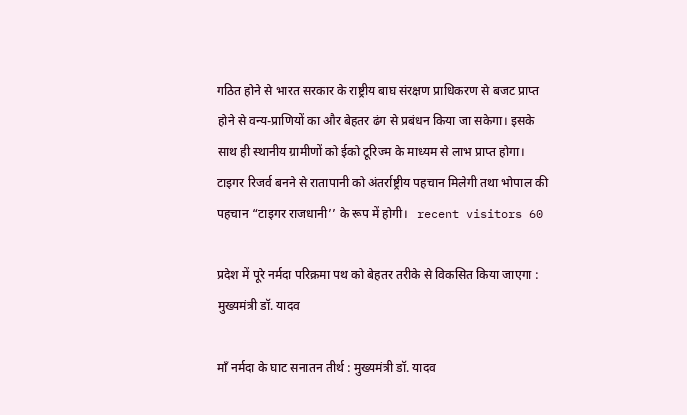गठित होने से भारत सरकार के राष्ट्रीय बाघ संरक्षण प्राधिकरण से बजट प्राप्त होने से वन्य-प्राणियों का और बेहतर ढंग से प्रबंधन किया जा सकेगा। इसके साथ ही स्थानीय ग्रामीणों को ईको टूरिज्म के माध्यम से लाभ प्राप्त होगा। टाइगर रिजर्व बनने से रातापानी को अंतर्राष्ट्रीय पहचान मिलेगी तथा भोपाल की पहचान “टाइगर राजधानी’’ के रूप में होगी।   recent visitors 60

प्रदेश में पूरे नर्मदा परिक्रमा पथ को बेहतर तरीके से विकसित किया जाएगा : मुख्यमंत्री डॉ. यादव

माँ नर्मदा के घाट सनातन तीर्थ : मुख्यमंत्री डॉ. यादव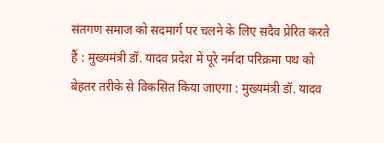संतगण समाज को सदमार्ग पर चलने के लिए सदैव प्रेरित करते हैं : मुख्यमंत्री डॉ. यादव प्रदेश में पूरे नर्मदा परिक्रमा पथ को बेहतर तरीके से विकसित किया जाएगा : मुख्यमंत्री डॉ. यादव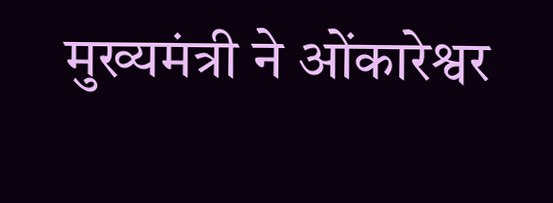मुख्यमंत्री ने ओंकारेश्वर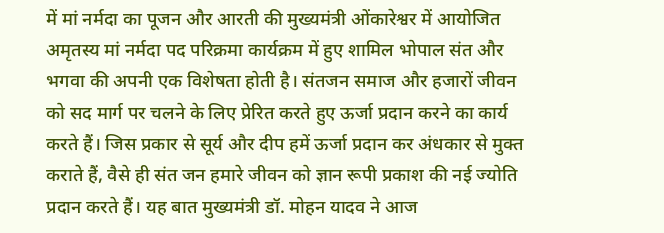में मां नर्मदा का पूजन और आरती की मुख्यमंत्री ओंकारेश्वर में आयोजित अमृतस्य मां नर्मदा पद परिक्रमा कार्यक्रम में हुए शामिल भोपाल संत और भगवा की अपनी एक विशेषता होती है। संतजन समाज और हजारों जीवन को सद मार्ग पर चलने के लिए प्रेरित करते हुए ऊर्जा प्रदान करने का कार्य करते हैं। जिस प्रकार से सूर्य और दीप हमें ऊर्जा प्रदान कर अंधकार से मुक्त कराते हैं, वैसे ही संत जन हमारे जीवन को ज्ञान रूपी प्रकाश की नई ज्योति प्रदान करते हैं। यह बात मुख्यमंत्री डॉ. मोहन यादव ने आज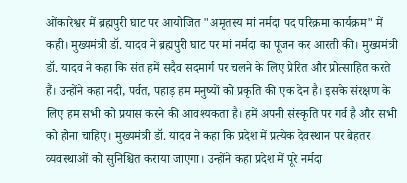ओंकारेश्वर में ब्रह्मपुरी घाट पर आयोजित "अमृतस्य मां नर्मदा पद परिक्रमा कार्यक्रम" में कही। मुख्यमंत्री डॉ. यादव ने ब्रह्मपुरी घाट पर मां नर्मदा का पूजन कर आरती की। मुख्यमंत्री डॉ. यादव ने कहा कि संत हमें सदैव सदमार्ग पर चलने के लिए प्रेरित और प्रोत्साहित करते हैं। उन्होंने कहा नदी, पर्वत, पहाड़ हम मनुष्यों को प्रकृति की एक देन है। इसके संरक्षण के लिए हम सभी को प्रयास करने की आवश्यकता है। हमें अपनी संस्कृति पर गर्व है और सभी को होना चाहिए। मुख्यमंत्री डॉ. यादव ने कहा कि प्रदेश में प्रत्येक देवस्थान पर बेहतर व्यवस्थाओं को सुनिश्चित कराया जाएगा। उन्होंने कहा प्रदेश में पूरे नर्मदा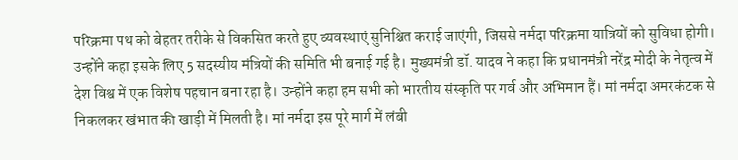परिक्रमा पथ को बेहतर तरीके से विकसित करते हुए व्यवस्थाएं सुनिश्चित कराई जाएंगी, जिससे नर्मदा परिक्रमा यात्रियों को सुविधा होगी। उन्होंने कहा इसके लिए 5 सदस्यीय मंत्रियों की समिति भी बनाई गई है। मुख्यमंत्री डॉ. यादव ने कहा कि प्रधानमंत्री नरेंद्र मोदी के नेतृत्व में देश विश्व में एक विशेष पहचान बना रहा है। उन्होंने कहा हम सभी को भारतीय संस्कृति पर गर्व और अभिमान हैं। मां नर्मदा अमरकंटक से निकलकर खंभात की खाड़ी में मिलती है। मां नर्मदा इस पूरे मार्ग में लंबी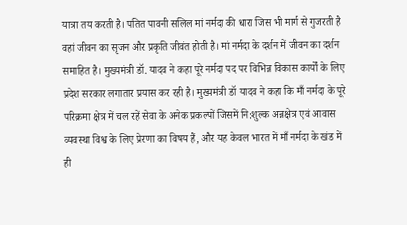यात्रा तय करती है। पतित पावनी सलिल मां नर्मदा की धारा जिस भी मार्ग से गुजरती है वहां जीवन का सृजन और प्रकृति जीवंत होती है। मां नर्मदा के दर्शन में जीवन का दर्शन समाहित है। मुख्यमंत्री डॉ. यादव ने कहा पूरे नर्मदा पद पर विभिन्न विकास कार्यों के लिए प्रदेश सरकार लगातार प्रयास कर रही है। मुख्यमंत्री डॉ यादव ने कहा कि माँ नर्मदा के पूरे परिक्रमा क्षेत्र में चल रहें सेवा के अनेक प्रकल्पों जिसमें नि:शुल्क अन्नक्षेत्र एवं आवास व्यवस्था विश्व के लिए प्रेरणा का विषय हैं, और यह केवल भारत में माँ नर्मदा के खंड में ही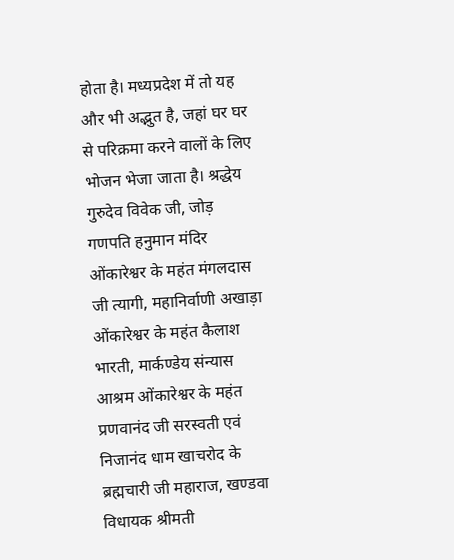होता है। मध्यप्रदेश में तो यह और भी अद्भुत है, जहां घर घर से परिक्रमा करने वालों के लिए भोजन भेजा जाता है। श्रद्धेय गुरुदेव विवेक जी, जोड़ गणपति हनुमान मंदिर ओंकारेश्वर के महंत मंगलदास जी त्यागी, महानिर्वाणी अखाड़ा ओंकारेश्वर के महंत कैलाश भारती, मार्कण्डेय संन्यास आश्रम ओंकारेश्वर के महंत प्रणवानंद जी सरस्वती एवं निजानंद धाम खाचरोद के ब्रह्मचारी जी महाराज, खण्डवा विधायक श्रीमती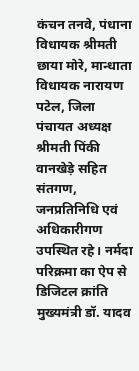कंचन तनवे, पंधाना विधायक श्रीमती छाया मोरे, मान्धाता विधायक नारायण पटेल, जिला पंचायत अध्यक्ष श्रीमती पिंकी वानखेड़े सहित संतगण, जनप्रतिनिधि एवं अधिकारीगण उपस्थित रहे। नर्मदा परिक्रमा का ऐप से डिजिटल क्रांति मुख्यमंत्री डॉ. यादव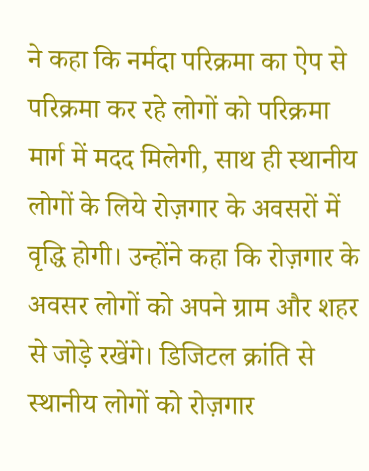ने कहा कि नर्मदा परिक्रमा का ऐप से परिक्रमा कर रहे लोगों को परिक्रमा मार्ग में मदद मिलेगी, साथ ही स्थानीय लोगों के लिये रोज़गार के अवसरों में वृद्धि होगी। उन्होंने कहा कि रोज़गार के अवसर लोगों को अपने ग्राम और शहर से जोड़े रखेंगे। डिजिटल क्रांति से स्थानीय लोगों को रोज़गार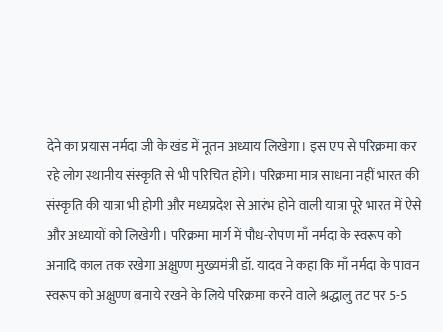देने का प्रयास नर्मदा जी के खंड में नूतन अध्याय लिखेगा। इस एप से परिक्रमा कर रहे लोग स्थानीय संस्कृति से भी परिचित होंगे। परिक्रमा मात्र साधना नहीं भारत की संस्कृति की यात्रा भी होगी और मध्यप्रदेश से आरंभ होने वाली यात्रा पूरे भारत में ऐसे और अध्यायों को लिखेगी। परिक्रमा मार्ग में पौध-रोपण माँ नर्मदा के स्वरूप को अनादि काल तक रखेगा अक्षुण्ण मुख्यमंत्री डॉ. यादव ने कहा कि माँ नर्मदा के पावन स्वरूप को अक्षुण्ण बनाये रखने के लिये परिक्रमा करने वाले श्रद्धालु तट पर 5-5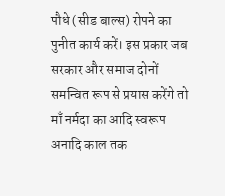पौधे (सीड बाल्स) रोपने का पुनीत कार्य करें। इस प्रकार जब सरकार और समाज दोनों समन्वित रूप से प्रयास करेंगे तो माँ नर्मदा का आदि स्वरूप अनादि काल तक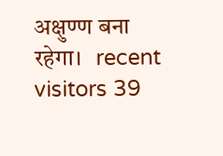अक्षुण्ण बना रहेगा।   recent visitors 39